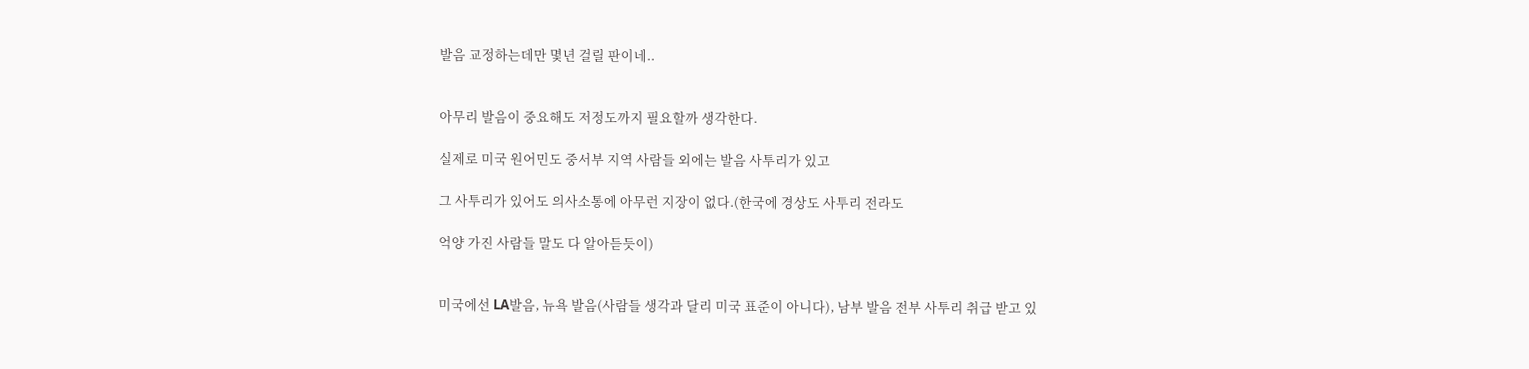발음 교정하는데만 몇년 걸릴 판이네..


아무리 발음이 중요해도 저정도까지 필요할까 생각한다.

실제로 미국 원어민도 중서부 지역 사람들 외에는 발음 사투리가 있고

그 사투리가 있어도 의사소통에 아무런 지장이 없다.(한국에 경상도 사투리 전라도

억양 가진 사람들 말도 다 알아듣듯이)


미국에선 LA발음, 뉴욕 발음(사람들 생각과 달리 미국 표준이 아니다), 남부 발음 전부 사투리 취급 받고 있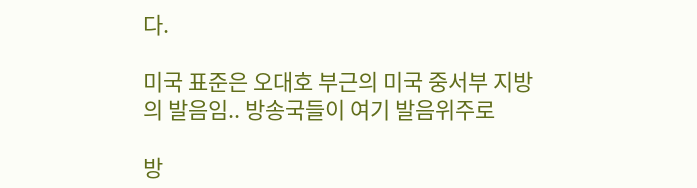다.

미국 표준은 오대호 부근의 미국 중서부 지방의 발음임.. 방송국들이 여기 발음위주로

방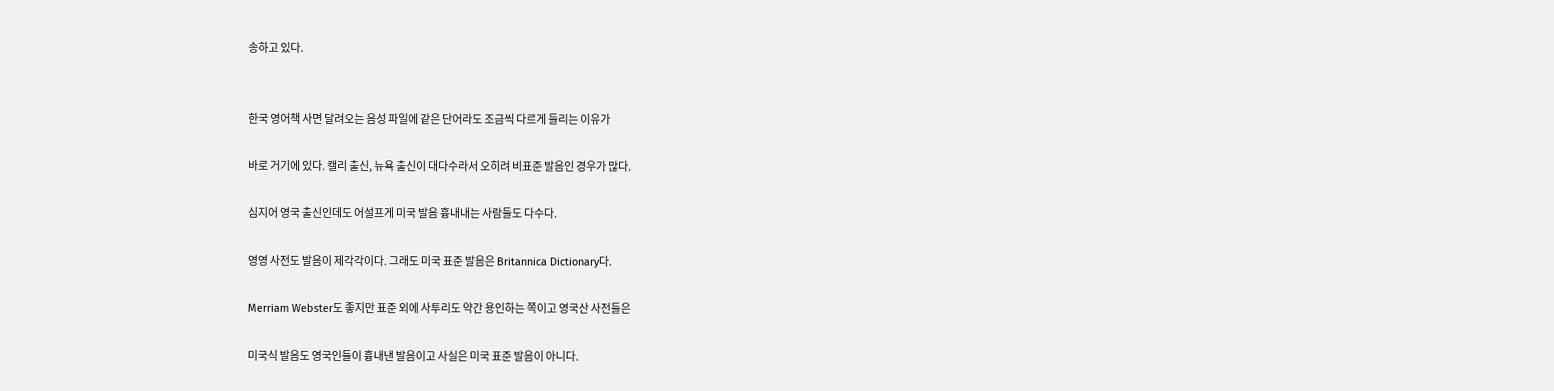송하고 있다.


한국 영어책 사면 달려오는 음성 파일에 같은 단어라도 조금씩 다르게 들리는 이유가

바로 거기에 있다. 캘리 출신, 뉴욕 출신이 대다수라서 오히려 비표준 발음인 경우가 많다.

심지어 영국 출신인데도 어설프게 미국 발음 흉내내는 사람들도 다수다.

영영 사전도 발음이 제각각이다. 그래도 미국 표준 발음은 Britannica Dictionary다.

Merriam Webster도 좋지만 표준 외에 사투리도 약간 용인하는 쪽이고 영국산 사전들은

미국식 발음도 영국인들이 흉내낸 발음이고 사실은 미국 표준 발음이 아니다.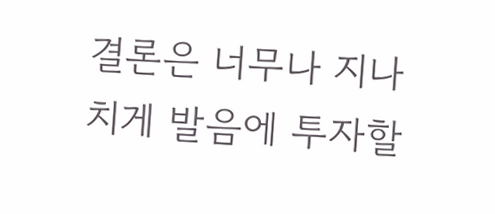결론은 너무나 지나치게 발음에 투자할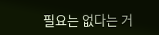필요는 없다는 거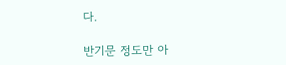다.

반기문 정도만 아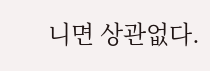니면 상관없다.